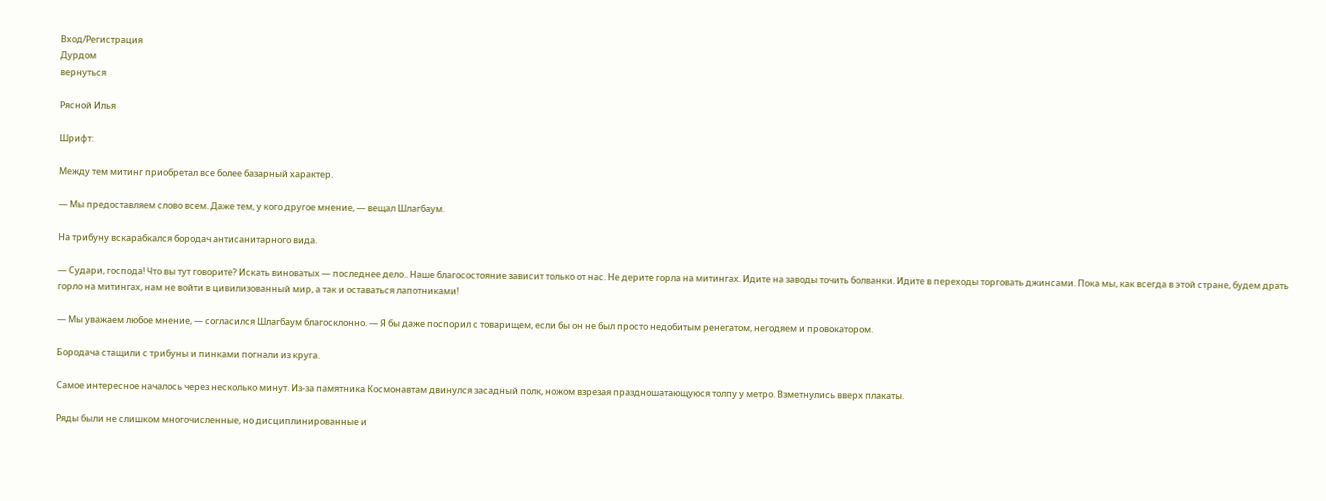Вход/Регистрация
Дурдом
вернуться

Рясной Илья

Шрифт:

Между тем митинг приобретал все более базарный характер.

— Мы предоставляем слово всем. Даже тем, у кого другое мнение, — вещал Шлагбаум.

На трибуну вскарабкался бородач антисанитарного вида.

— Судари, господа! Что вы тут говорите? Искать виноватых — последнее дело.. Наше благосостояние зависит только от нас. Не дерите горла на митингах. Идите на заводы точить болванки. Идите в переходы торговать джинсами. Пока мы, как всегда в этой стране, будем драть горло на митингах, нам не войти в цивилизованный мир, а так и оставаться лапотниками!

— Мы уважаем любое мнение, — согласился Шлагбаум благосклонно. — Я бы даже поспорил с товарищем, если бы он не был просто недобитым ренегатом, негодяем и провокатором.

Бородача стащили с трибуны и пинками погнали из круга.

Самое интересное началось через несколько минут. Из-за памятника Космонавтам двинулся засадный полк, ножом взрезая праздношатающуюся толпу у метро. Взметнулись вверх плакаты.

Ряды были не слишком многочисленные, но дисциплинированные и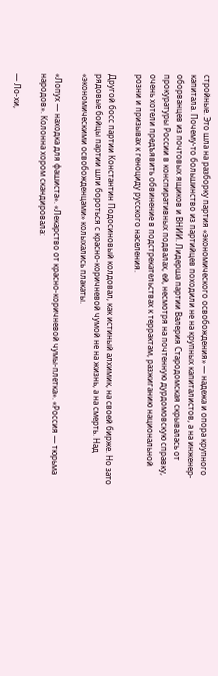стройные. Это шла на разборку партия «экономического освобождения» — надежа и опора крупного капитала. Почему-то большинство из партийцев походили не на крупных капиталистов, а на инженер-оборванцев из почтовых ящиков и ВНИИ. Лидерша партии Валерия Стародомская скрывалась от прокуратуры России в конспиративных подвалах, ей, несмотря на почтенную дурдомовскую справку, очень хотели предъявить обвинение в подстрекательствах к террактам, разжиганию национальной розни и призывах к геноциду русского населения.

Другой босс партии Константин Подосиновый колдовал, как истиный алхимик, на своей бирже. Но зато рядовые бойцы партии шли бороться с красно-коричневой чумой не на жизнь, а на смерть. Над «экономическими освобожденцами» колыхались плакаты.

«Лопух — находка для фашиста». «Лекарство от красно-коричневой чумы-плетка». «Россия — тюрьма народов». Колонна хором скандировала:

— Ло-хи,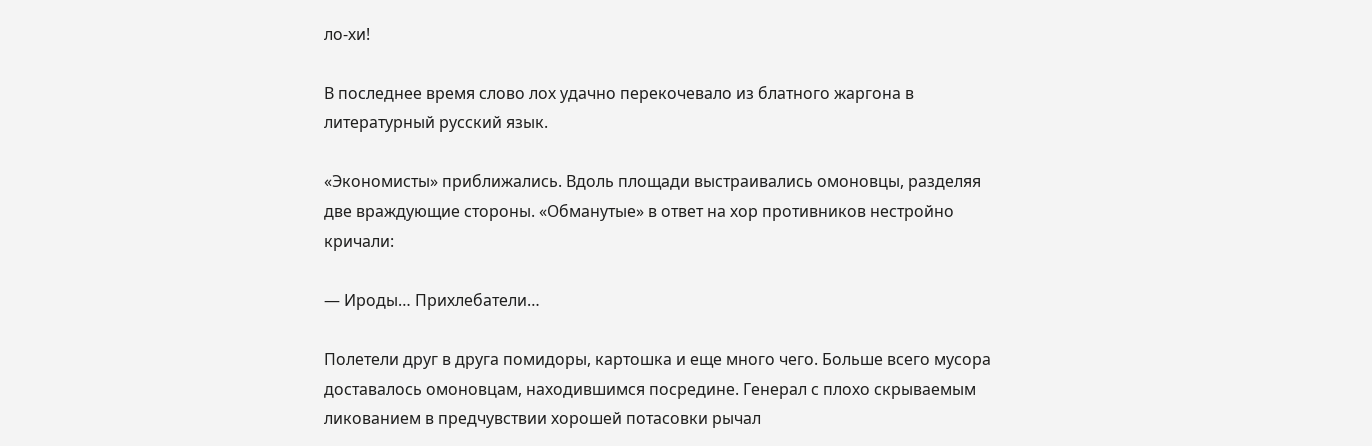ло-хи!

В последнее время слово лох удачно перекочевало из блатного жаргона в литературный русский язык.

«Экономисты» приближались. Вдоль площади выстраивались омоновцы, разделяя две враждующие стороны. «Обманутые» в ответ на хор противников нестройно кричали:

— Ироды… Прихлебатели…

Полетели друг в друга помидоры, картошка и еще много чего. Больше всего мусора доставалось омоновцам, находившимся посредине. Генерал с плохо скрываемым ликованием в предчувствии хорошей потасовки рычал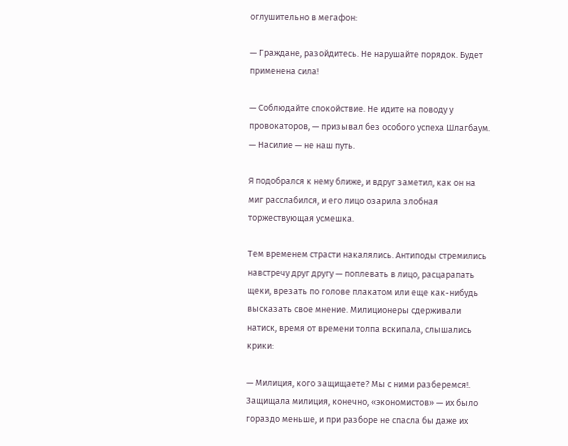оглушительно в мегафон:

— Граждане, разойдитесь. Не нарушайте порядок. Будет применена сила!

— Соблюдайте спокойствие. Не идите на поводу у провокаторов, — призывал без особого успеха Шлагбаум. — Насилие — не наш путь.

Я подобрался к нему ближе, и вдруг заметил, как он на миг расслабился, и его лицо озарила злобная торжествующая усмешка.

Тем временем страсти накалялись. Антиподы стремились навстречу друг другу — поплевать в лицо, расцарапать щеки, врезать по голове плакатом или еще как-нибудь высказать свое мнение. Милиционеры сдерживали натиск, время от времени толпа вскипала, слышались крики:

— Милиция, кого защищаете? Мы с ними разберемся!. Защищала милиция, конечно, «экономистов» — их было гораздо меньше, и при разборе не спасла бы даже их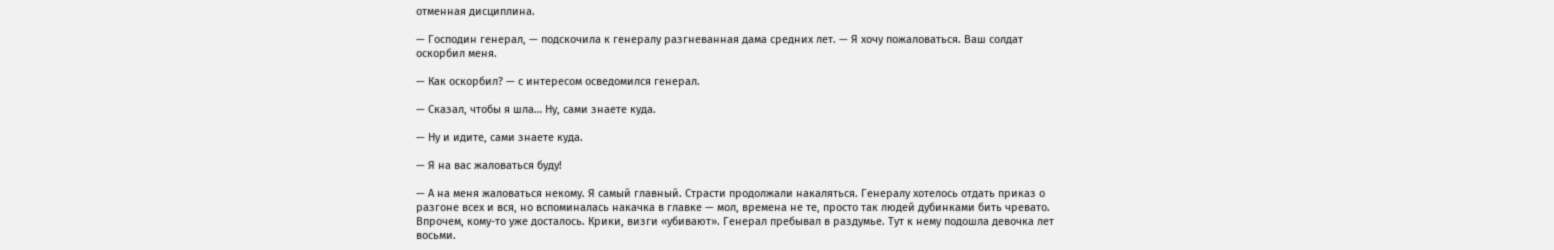отменная дисциплина.

— Господин генерал, — подскочила к генералу разгневанная дама средних лет. — Я хочу пожаловаться. Ваш солдат оскорбил меня.

— Как оскорбил? — с интересом осведомился генерал.

— Сказал, чтобы я шла… Ну, сами знаете куда.

— Ну и идите, сами знаете куда.

— Я на вас жаловаться буду!

— А на меня жаловаться некому. Я самый главный. Страсти продолжали накаляться. Генералу хотелось отдать приказ о разгоне всех и вся, но вспоминалась накачка в главке — мол, времена не те, просто так людей дубинками бить чревато. Впрочем, кому-то уже досталось. Крики, визги «убивают». Генерал пребывал в раздумье. Тут к нему подошла девочка лет восьми.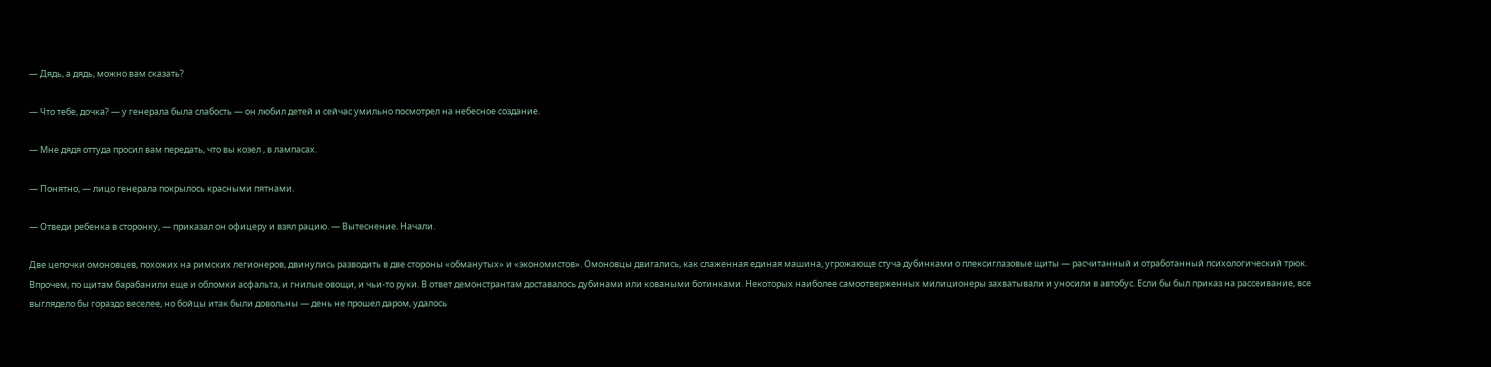— Дядь, а дядь, можно вам сказать?

— Что тебе, дочка? — у генерала была слабость — он любил детей и сейчас умильно посмотрел на небесное создание.

— Мне дядя оттуда просил вам передать, что вы козел , в лампасах.

— Понятно, — лицо генерала покрылось красными пятнами.

— Отведи ребенка в сторонку, — приказал он офицеру и взял рацию. — Вытеснение. Начали.

Две цепочки омоновцев, похожих на римских легионеров, двинулись разводить в две стороны «обманутых» и «экономистов». Омоновцы двигались, как слаженная единая машина, угрожающе стуча дубинками о плексиглазовые щиты — расчитанный и отработанный психологический трюк. Впрочем, по щитам барабанили еще и обломки асфальта, и гнилые овощи, и чьи-то руки. В ответ демонстрантам доставалось дубинами или коваными ботинками. Некоторых наиболее самоотверженных милиционеры захватывали и уносили в автобус. Если бы был приказ на рассеивание, все выглядело бы гораздо веселее, но бойцы итак были довольны — день не прошел даром, удалось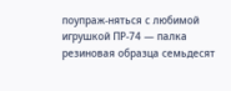поупраж-няться с любимой игрушкой ПР-74 — палка резиновая образца семьдесят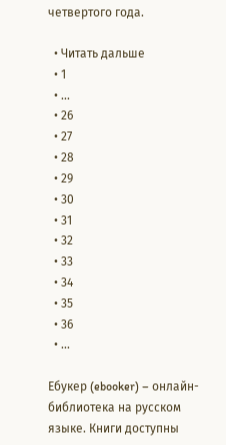четвертого года.

  • Читать дальше
  • 1
  • ...
  • 26
  • 27
  • 28
  • 29
  • 30
  • 31
  • 32
  • 33
  • 34
  • 35
  • 36
  • ...

Ебукер (ebooker) – онлайн-библиотека на русском языке. Книги доступны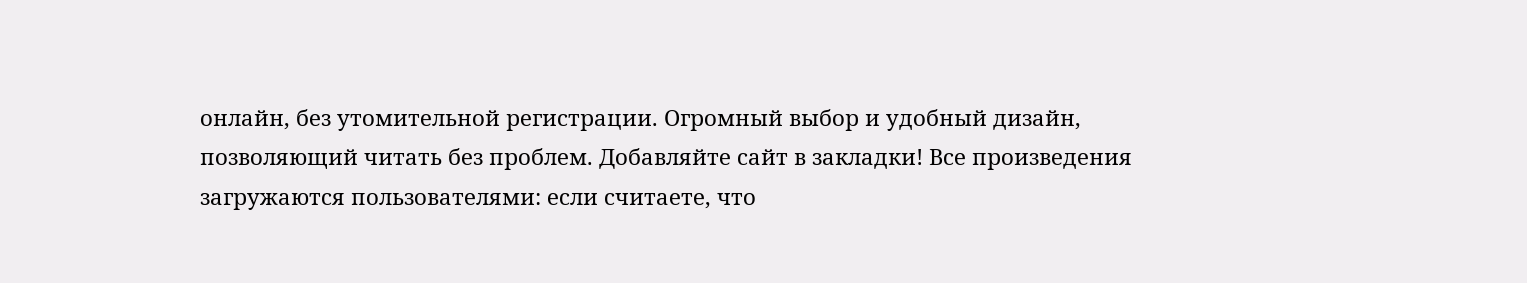онлайн, без утомительной регистрации. Огромный выбор и удобный дизайн, позволяющий читать без проблем. Добавляйте сайт в закладки! Все произведения загружаются пользователями: если считаете, что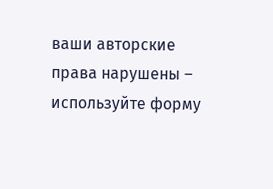ваши авторские права нарушены – используйте форму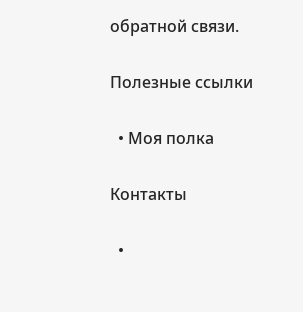обратной связи.

Полезные ссылки

  • Моя полка

Контакты

  •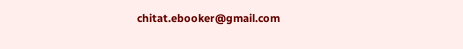chitat.ebooker@gmail.com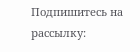Подпишитесь на рассылку: